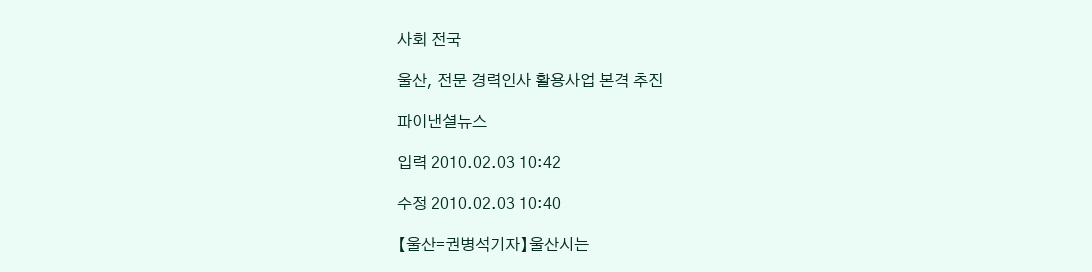사회 전국

울산, 전문 경력인사 활용사업 본격 추진

파이낸셜뉴스

입력 2010.02.03 10:42

수정 2010.02.03 10:40

【울산=권병석기자】울산시는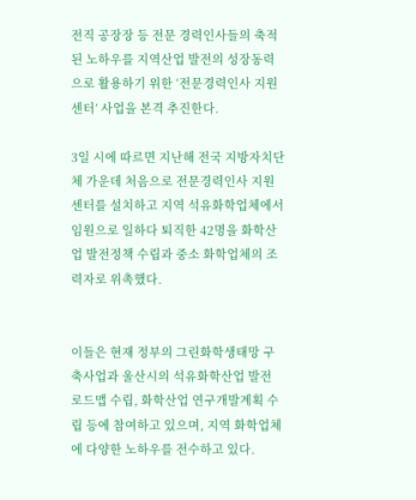전직 공장장 등 전문 경력인사들의 축적된 노하우를 지역산업 발전의 성장동력으로 활용하기 위한 ‘전문경력인사 지원센터’ 사업을 본격 추진한다.

3일 시에 따르면 지난해 전국 지방자치단체 가운데 처음으로 전문경력인사 지원센터를 설치하고 지역 석유화학업체에서 임원으로 일하다 퇴직한 42명을 화학산업 발전정책 수립과 중소 화학업체의 조력자로 위촉했다.


이들은 현재 정부의 그린화학생태망 구축사업과 울산시의 석유화학산업 발전 로드맵 수립, 화학산업 연구개발계획 수립 등에 참여하고 있으며, 지역 화학업체에 다양한 노하우를 전수하고 있다.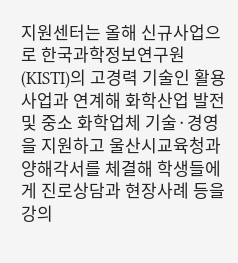지원센터는 올해 신규사업으로 한국과학정보연구원(KISTI)의 고경력 기술인 활용사업과 연계해 화학산업 발전 및 중소 화학업체 기술·경영을 지원하고 울산시교육청과 양해각서를 체결해 학생들에게 진로상담과 현장사례 등을 강의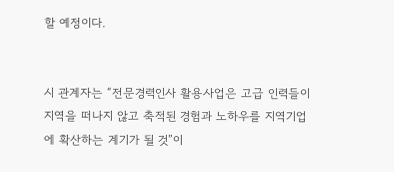할 예정이다.


시 관계자는 “전문경력인사 활용사업은 고급 인력들이 지역을 떠나지 않고 축적된 경험과 노하우를 지역기업에 확산하는 계기가 될 것”이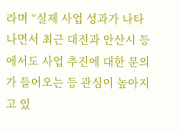라며 “실제 사업 성과가 나타나면서 최근 대전과 안산시 등에서도 사업 추진에 대한 문의가 들어오는 등 관심이 높아지고 있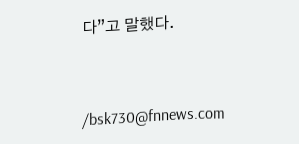다”고 말했다.



/bsk730@fnnews.com